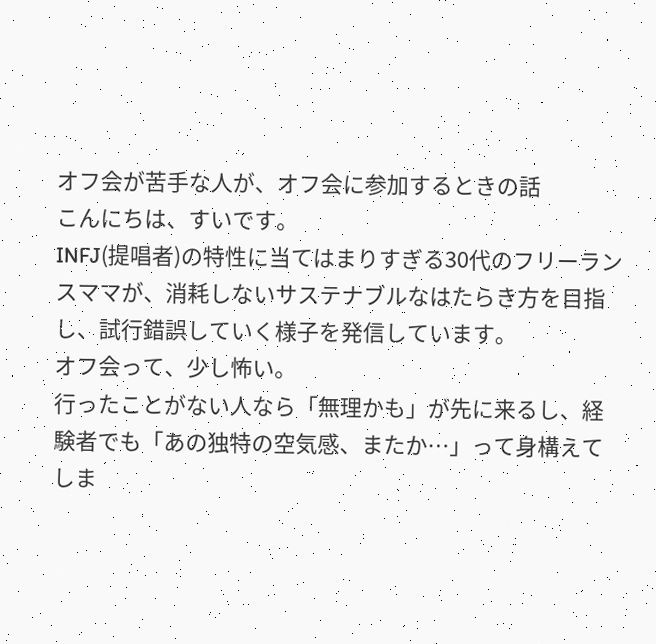オフ会が苦手な人が、オフ会に参加するときの話
こんにちは、すいです。
INFJ(提唱者)の特性に当てはまりすぎる30代のフリーランスママが、消耗しないサステナブルなはたらき方を目指し、試行錯誤していく様子を発信しています。
オフ会って、少し怖い。
行ったことがない人なら「無理かも」が先に来るし、経験者でも「あの独特の空気感、またか…」って身構えてしま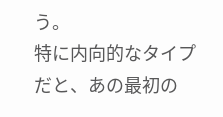う。
特に内向的なタイプだと、あの最初の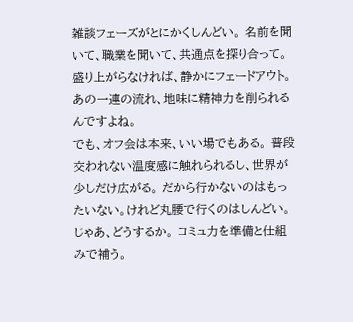雑談フェーズがとにかくしんどい。 名前を聞いて、職業を聞いて、共通点を探り合って。盛り上がらなければ、静かにフェードアウト。あの一連の流れ、地味に精神力を削られるんですよね。
でも、オフ会は本来、いい場でもある。 普段交われない温度感に触れられるし、世界が少しだけ広がる。 だから行かないのはもったいない。けれど丸腰で行くのはしんどい。
じゃあ、どうするか。 コミュ力を準備と仕組みで補う。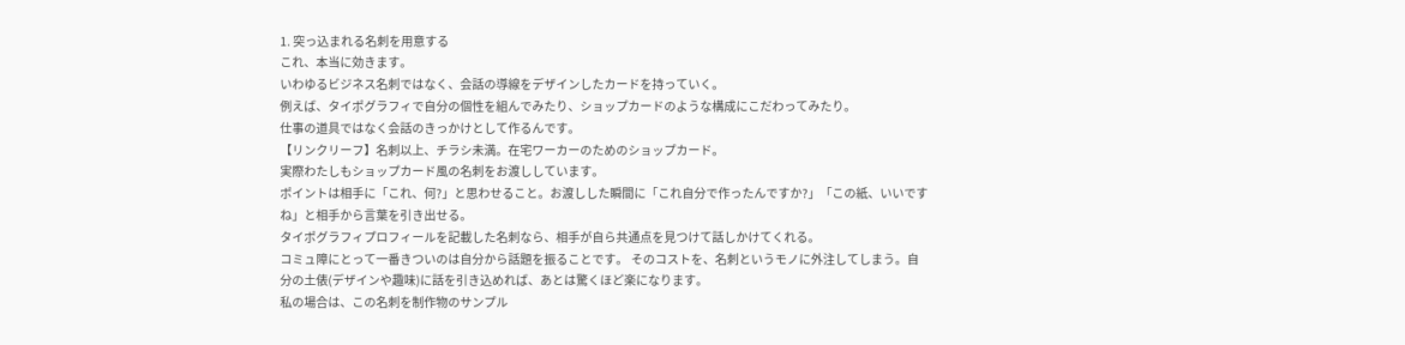1. 突っ込まれる名刺を用意する
これ、本当に効きます。
いわゆるビジネス名刺ではなく、会話の導線をデザインしたカードを持っていく。
例えば、タイポグラフィで自分の個性を組んでみたり、ショップカードのような構成にこだわってみたり。
仕事の道具ではなく会話のきっかけとして作るんです。
【リンクリーフ】名刺以上、チラシ未満。在宅ワーカーのためのショップカード。
実際わたしもショップカード風の名刺をお渡ししています。
ポイントは相手に「これ、何?」と思わせること。お渡しした瞬間に「これ自分で作ったんですか?」「この紙、いいですね」と相手から言葉を引き出せる。
タイポグラフィプロフィールを記載した名刺なら、相手が自ら共通点を見つけて話しかけてくれる。
コミュ障にとって一番きついのは自分から話題を振ることです。 そのコストを、名刺というモノに外注してしまう。自分の土俵(デザインや趣味)に話を引き込めれば、あとは驚くほど楽になります。
私の場合は、この名刺を制作物のサンプル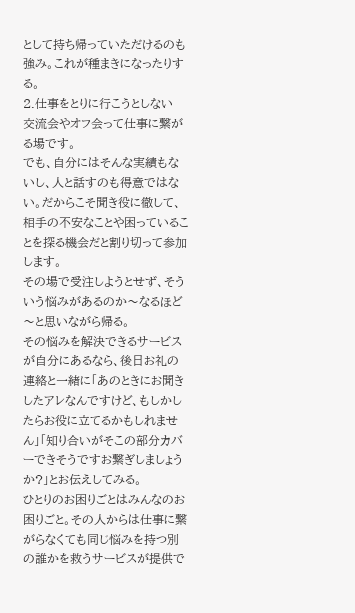として持ち帰っていただけるのも強み。これが種まきになったりする。
2.仕事をとりに行こうとしない
交流会やオフ会って仕事に繋がる場です。
でも、自分にはそんな実績もないし、人と話すのも得意ではない。だからこそ聞き役に徹して、相手の不安なことや困っていることを探る機会だと割り切って参加します。
その場で受注しようとせず、そういう悩みがあるのか〜なるほど〜と思いながら帰る。
その悩みを解決できるサービスが自分にあるなら、後日お礼の連絡と一緒に「あのときにお聞きしたアレなんですけど、もしかしたらお役に立てるかもしれません」「知り合いがそこの部分カバーできそうですお繋ぎしましょうか?」とお伝えしてみる。
ひとりのお困りごとはみんなのお困りごと。その人からは仕事に繋がらなくても同じ悩みを持つ別の誰かを救うサービスが提供で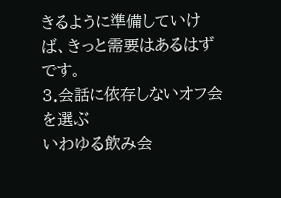きるように準備していけば、きっと需要はあるはずです。
3.会話に依存しないオフ会を選ぶ
いわゆる飲み会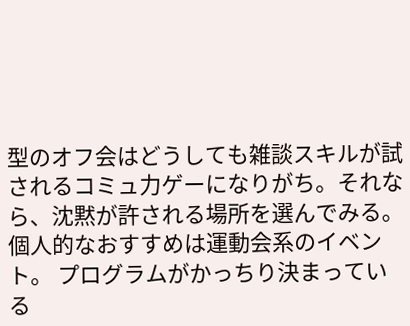型のオフ会はどうしても雑談スキルが試されるコミュ力ゲーになりがち。それなら、沈黙が許される場所を選んでみる。
個人的なおすすめは運動会系のイベント。 プログラムがかっちり決まっている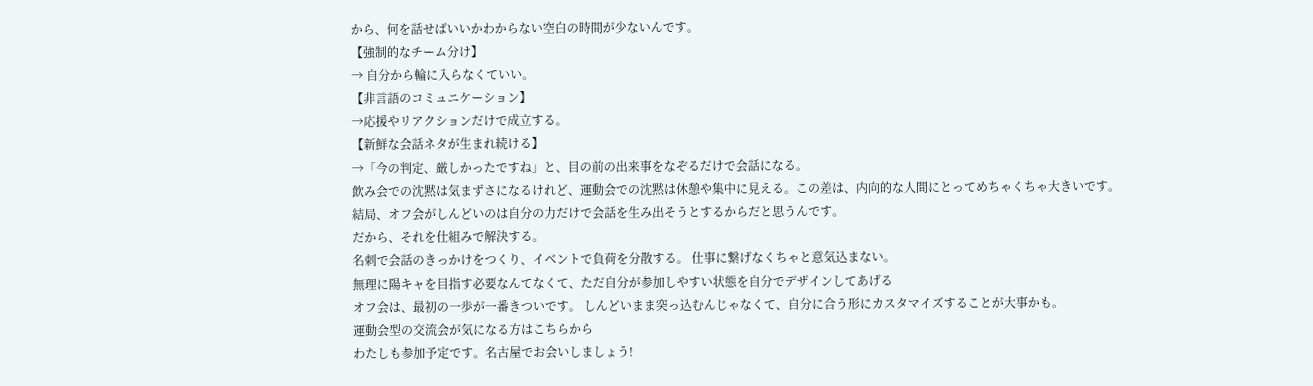から、何を話せばいいかわからない空白の時間が少ないんです。
【強制的なチーム分け】
→ 自分から輪に入らなくていい。
【非言語のコミュニケーション】
→応援やリアクションだけで成立する。
【新鮮な会話ネタが生まれ続ける】
→「今の判定、厳しかったですね」と、目の前の出来事をなぞるだけで会話になる。
飲み会での沈黙は気まずさになるけれど、運動会での沈黙は休憩や集中に見える。この差は、内向的な人間にとってめちゃくちゃ大きいです。
結局、オフ会がしんどいのは自分の力だけで会話を生み出そうとするからだと思うんです。
だから、それを仕組みで解決する。
名刺で会話のきっかけをつくり、イベントで負荷を分散する。 仕事に繋げなくちゃと意気込まない。
無理に陽キャを目指す必要なんてなくて、ただ自分が参加しやすい状態を自分でデザインしてあげる
オフ会は、最初の一歩が一番きついです。 しんどいまま突っ込むんじゃなくて、自分に合う形にカスタマイズすることが大事かも。
運動会型の交流会が気になる方はこちらから
わたしも参加予定です。名古屋でお会いしましょう!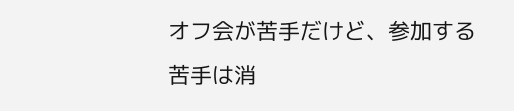オフ会が苦手だけど、参加する
苦手は消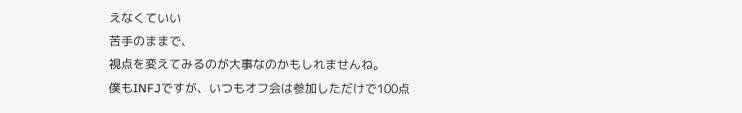えなくていい
苦手のままで、
視点を変えてみるのが大事なのかもしれませんね。
僕もINFJですが、いつもオフ会は参加しただけで100点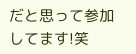だと思って参加してます!笑